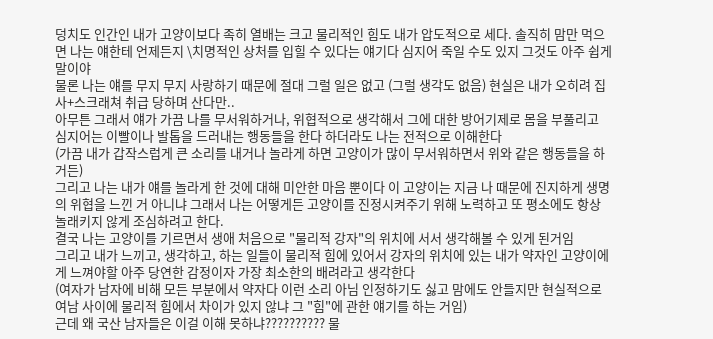덩치도 인간인 내가 고양이보다 족히 열배는 크고 물리적인 힘도 내가 압도적으로 세다. 솔직히 맘만 먹으면 나는 얘한테 언제든지 \치명적인 상처를 입힐 수 있다는 얘기다 심지어 죽일 수도 있지 그것도 아주 쉽게 말이야
물론 나는 얘를 무지 무지 사랑하기 때문에 절대 그럴 일은 없고 (그럴 생각도 없음) 현실은 내가 오히려 집사+스크래쳐 취급 당하며 산다만..
아무튼 그래서 얘가 가끔 나를 무서워하거나, 위협적으로 생각해서 그에 대한 방어기제로 몸을 부풀리고 심지어는 이빨이나 발톱을 드러내는 행동들을 한다 하더라도 나는 전적으로 이해한다
(가끔 내가 갑작스럽게 큰 소리를 내거나 놀라게 하면 고양이가 많이 무서워하면서 위와 같은 행동들을 하거든)
그리고 나는 내가 얘를 놀라게 한 것에 대해 미안한 마음 뿐이다 이 고양이는 지금 나 때문에 진지하게 생명의 위협을 느낀 거 아니냐 그래서 나는 어떻게든 고양이를 진정시켜주기 위해 노력하고 또 평소에도 항상 놀래키지 않게 조심하려고 한다.
결국 나는 고양이를 기르면서 생애 처음으로 "물리적 강자"의 위치에 서서 생각해볼 수 있게 된거임
그리고 내가 느끼고, 생각하고, 하는 일들이 물리적 힘에 있어서 강자의 위치에 있는 내가 약자인 고양이에게 느껴야할 아주 당연한 감정이자 가장 최소한의 배려라고 생각한다
(여자가 남자에 비해 모든 부분에서 약자다 이런 소리 아님 인정하기도 싫고 맘에도 안들지만 현실적으로 여남 사이에 물리적 힘에서 차이가 있지 않냐 그 "힘"에 관한 얘기를 하는 거임)
근데 왜 국산 남자들은 이걸 이해 못하냐?????????? 물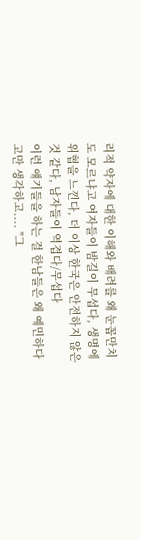리적 약자에 대한 이해와 배려를 왜 눈꼽만치도 모르냐고 여자들이 밤길이 무섭다, 생명에 위협을 느낀다, 더 이상 한국은 안전하지 않은 것 같다, 남자들이 역겹다/무섭다
이런 얘기들을 하는 걸 한남들은 왜 예민하다고만 생각하고.... "그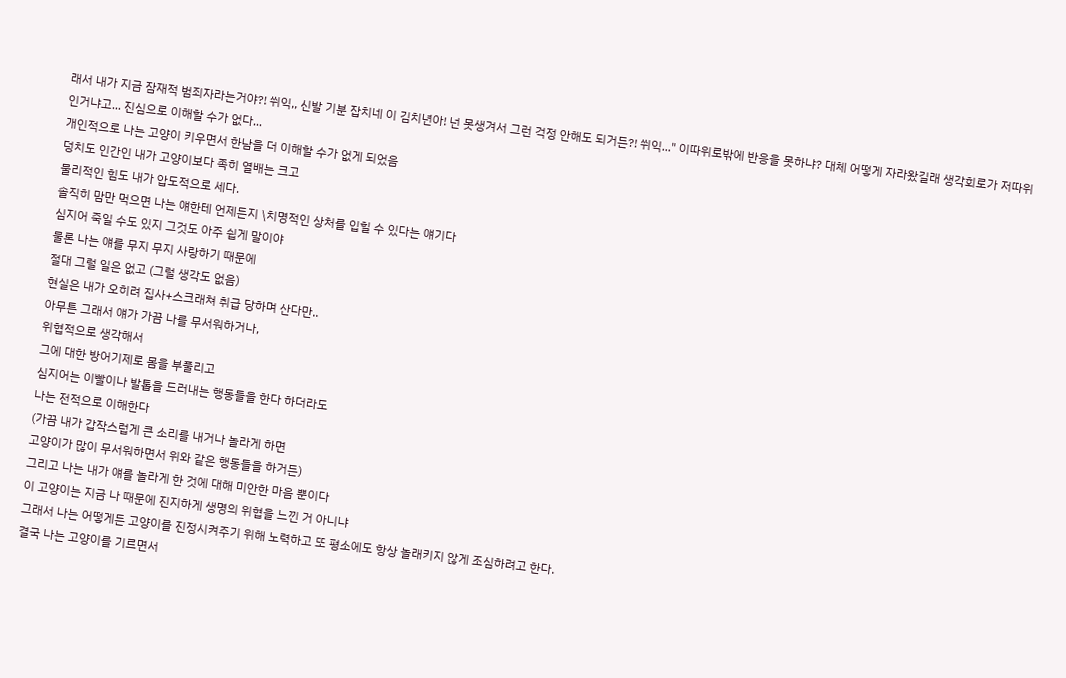래서 내가 지금 잠재적 범죄자라는거야?! 쒸익,, 신발 기분 잡치네 이 김치년아! 넌 못생겨서 그런 걱정 안해도 되거든?! 쒸익..." 이따위로밖에 반응을 못하냐? 대체 어떻게 자라왔길래 생각회로가 저따위인거냐고... 진심으로 이해할 수가 없다...
개인적으로 나는 고양이 키우면서 한남을 더 이해할 수가 없게 되었음
덩치도 인간인 내가 고양이보다 족히 열배는 크고
물리적인 힘도 내가 압도적으로 세다.
솔직히 맘만 먹으면 나는 얘한테 언제든지 \치명적인 상처를 입힐 수 있다는 얘기다
심지어 죽일 수도 있지 그것도 아주 쉽게 말이야
물론 나는 얘를 무지 무지 사랑하기 때문에
절대 그럴 일은 없고 (그럴 생각도 없음)
현실은 내가 오히려 집사+스크래쳐 취급 당하며 산다만..
아무튼 그래서 얘가 가끔 나를 무서워하거나,
위협적으로 생각해서
그에 대한 방어기제로 몸을 부풀리고
심지어는 이빨이나 발톱을 드러내는 행동들을 한다 하더라도
나는 전적으로 이해한다
(가끔 내가 갑작스럽게 큰 소리를 내거나 놀라게 하면
고양이가 많이 무서워하면서 위와 같은 행동들을 하거든)
그리고 나는 내가 얘를 놀라게 한 것에 대해 미안한 마음 뿐이다
이 고양이는 지금 나 때문에 진지하게 생명의 위협을 느낀 거 아니냐
그래서 나는 어떻게든 고양이를 진정시켜주기 위해 노력하고 또 평소에도 항상 놀래키지 않게 조심하려고 한다.
결국 나는 고양이를 기르면서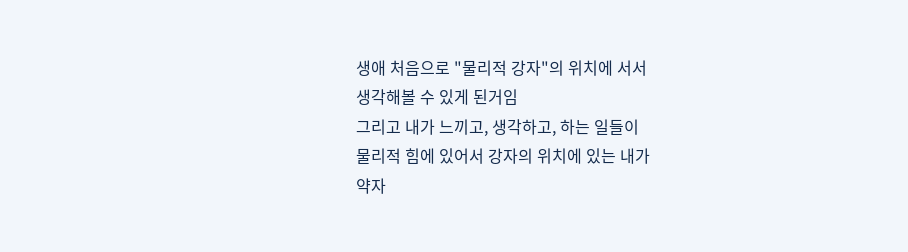생애 처음으로 "물리적 강자"의 위치에 서서
생각해볼 수 있게 된거임
그리고 내가 느끼고, 생각하고, 하는 일들이
물리적 힘에 있어서 강자의 위치에 있는 내가
약자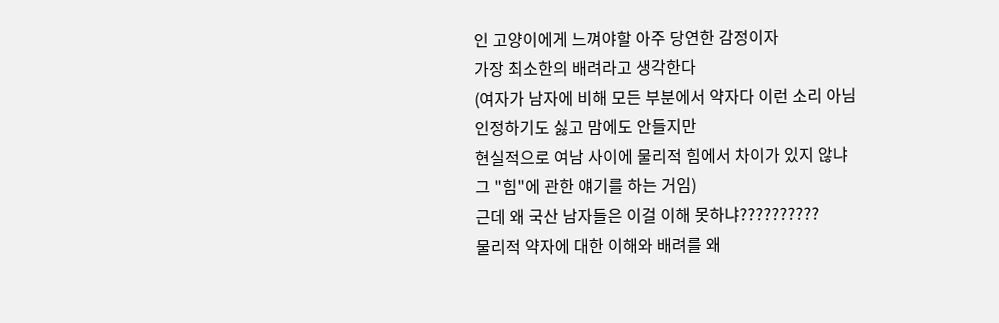인 고양이에게 느껴야할 아주 당연한 감정이자
가장 최소한의 배려라고 생각한다
(여자가 남자에 비해 모든 부분에서 약자다 이런 소리 아님
인정하기도 싫고 맘에도 안들지만
현실적으로 여남 사이에 물리적 힘에서 차이가 있지 않냐
그 "힘"에 관한 얘기를 하는 거임)
근데 왜 국산 남자들은 이걸 이해 못하냐??????????
물리적 약자에 대한 이해와 배려를 왜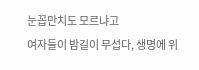눈꼽만치도 모르냐고
여자들이 밤길이 무섭다, 생명에 위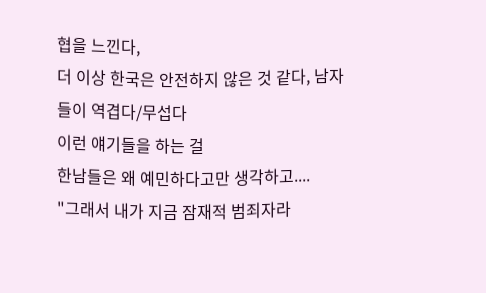협을 느낀다,
더 이상 한국은 안전하지 않은 것 같다, 남자들이 역겹다/무섭다
이런 얘기들을 하는 걸
한남들은 왜 예민하다고만 생각하고....
"그래서 내가 지금 잠재적 범죄자라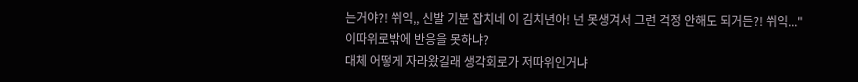는거야?! 쒸익,, 신발 기분 잡치네 이 김치년아! 넌 못생겨서 그런 걱정 안해도 되거든?! 쒸익..."
이따위로밖에 반응을 못하냐?
대체 어떻게 자라왔길래 생각회로가 저따위인거냐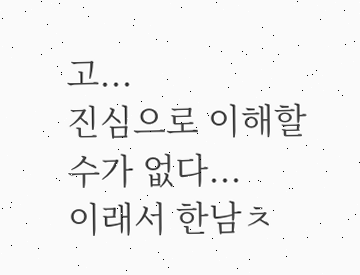고...
진심으로 이해할 수가 없다...
이래서 한남ㅊ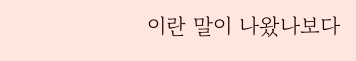이란 말이 나왔나보다